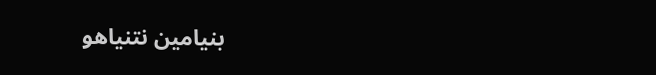بنيامين نتنياهو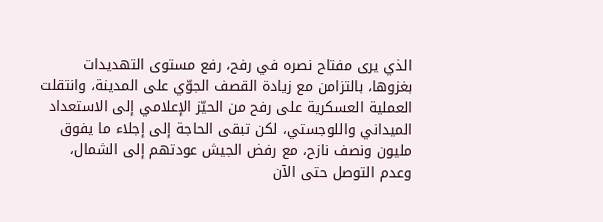الذي يرى مفتاح نصره في رفح، رفع مستوى التهديدات بغزوها، بالتزامن مع زيادة القصف الجوّي على المدينة، وانتقلت العملية العسكرية على رفح من الحيّز الإعلامي إلى الاستعداد الميداني واللوجستي، لكن تبقى الحاجة إلى إجلاء ما يفوق مليون ونصف نازح، مع رفض الجيش عودتهم إلى الشمال، وعدم التوصل حتى الآن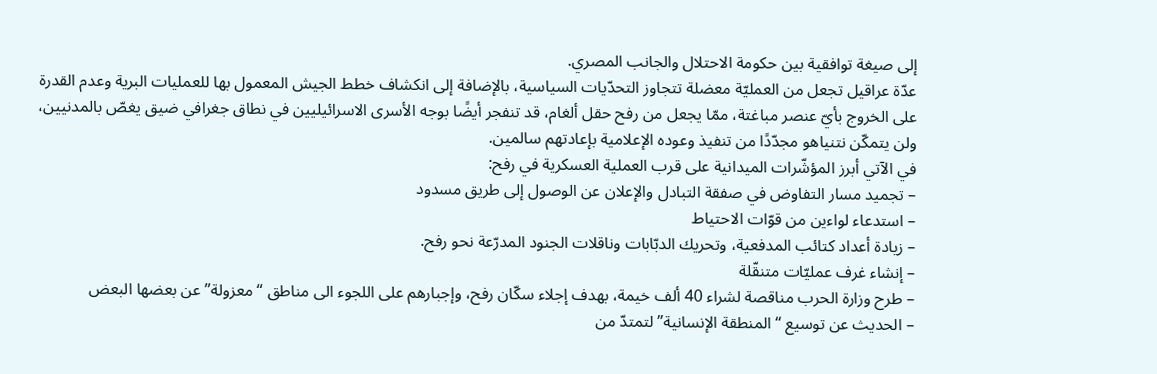إلى صيغة توافقية بين حكومة الاحتلال والجانب المصري.
عدّة عراقيل تجعل من العمليّة معضلة تتجاوز التحدّيات السياسية، بالإضافة إلى انكشاف خطط الجيش المعمول بها للعمليات البرية وعدم القدرة على الخروج بأيّ عنصر مباغتة، ممّا يجعل من رفح حقل ألغام، قد تنفجر أيضًا بوجه الأسرى الاسرائيليين في نطاق جغرافي ضيق يغصّ بالمدنيين، ولن يتمكّن نتنياهو مجدّدًا من تنفيذ وعوده الإعلامية بإعادتهم سالمين.
في الآتي أبرز المؤشّرات الميدانية على قرب العملية العسكرية في رفح:
– تجميد مسار التفاوض في صفقة التبادل والإعلان عن الوصول إلى طريق مسدود
– استدعاء لواءين من قوّات الاحتياط
– زيادة أعداد كتائب المدفعية، وتحريك الدبّابات وناقلات الجنود المدرّعة نحو رفح.
– إنشاء غرف عمليّات متنقّلة
– طرح وزارة الحرب مناقصة لشراء 40 ألف خيمة، بهدف إجلاء سكّان رفح، وإجبارهم على اللجوء الى مناطق “معزولة” عن بعضها البعض
– الحديث عن توسيع “المنطقة الإنسانية” لتمتدّ من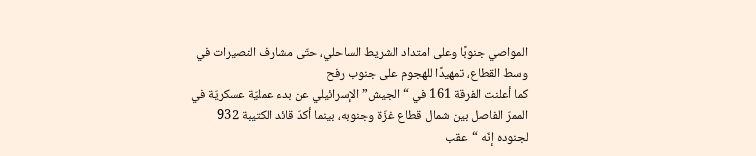المواصي جنوبًا وعلى امتداد الشريط الساحلي، حتّى مشارف النصيرات في وسط القطاع، تمهيدًا للهجوم على جنوب رفح
كما أعلنت الفرقة 161 في “الجيش” الإسرائيلي عن بدء عمليّة عسكريّة في الممرّ الفاصل بين شمال قطاع غزّة وجنوبه، بينما أكدّ قائد الكتيبة 932 لجنوده إنّه “عقب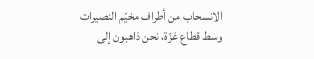الانسحاب من أطراف مخيّم النصيرات وسط قطاع غزّة، نحن ذاهبون إلى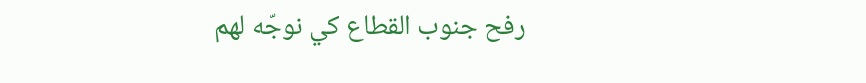رفح جنوب القطاع كي نوجّه لهم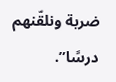ضربة ونلقّنهم درسًا”.